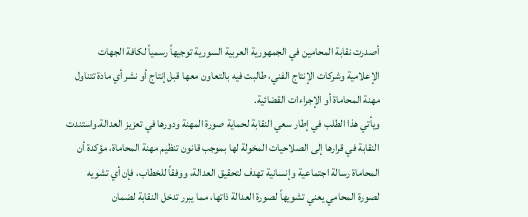أصدرت نقابة المحامين في الجمهورية العربية السورية توجيهاً رسمياً لكافة الجهات الإعلامية وشركات الإنتاج الفني، طالبت فيه بالتعاون معها قبل إنتاج أو نشر أي مادة تتناول مهنة المحاماة أو الإجراءات القضائية.
ويأتي هذا الطلب في إطار سعي النقابة لحماية صورة المهنة ودورها في تعزيز العدالة.واستندت النقابة في قرارها إلى الصلاحيات المخولة لها بموجب قانون تنظيم مهنة المحاماة، مؤكدة أن المحاماة رسالة اجتماعية وإنسانية تهدف لتحقيق العدالة، ووفقاً للخطاب، فإن أي تشويه لصورة المحامي يعني تشويهاً لصورة العدالة ذاتها، مما يبرر تدخل النقابة لضمان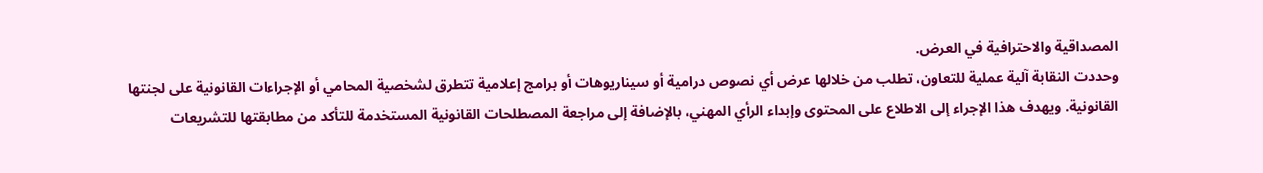المصداقية والاحترافية في العرض.
وحددت النقابة آلية عملية للتعاون، تطلب من خلالها عرض أي نصوص درامية أو سيناريوهات أو برامج إعلامية تتطرق لشخصية المحامي أو الإجراءات القانونية على لجنتها القانونية. ويهدف هذا الإجراء إلى الاطلاع على المحتوى وإبداء الرأي المهني، بالإضافة إلى مراجعة المصطلحات القانونية المستخدمة للتأكد من مطابقتها للتشريعات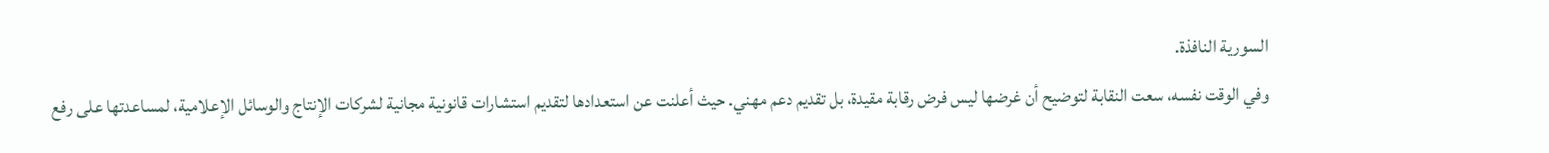السورية النافذة.
وفي الوقت نفسه، سعت النقابة لتوضيح أن غرضها ليس فرض رقابة مقيدة، بل تقديم دعم مهني. حيث أعلنت عن استعدادها لتقديم استشارات قانونية مجانية لشركات الإنتاج والوسائل الإعلامية، لمساعدتها على رفع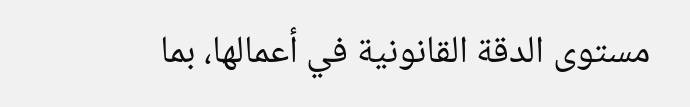مستوى الدقة القانونية في أعمالها، بما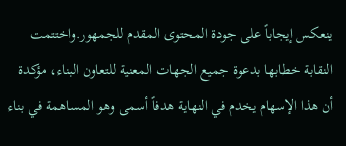ينعكس إيجاباً على جودة المحتوى المقدم للجمهور.واختتمت النقابة خطابها بدعوة جميع الجهات المعنية للتعاون البناء، مؤكدة أن هذا الإسهام يخدم في النهاية هدفاً أسمى وهو المساهمة في بناء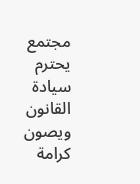مجتمع يحترم سيادة القانون ويصون كرامة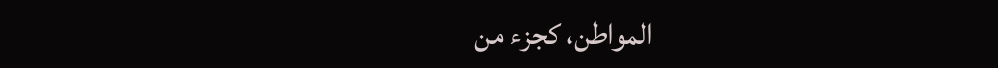المواطن، كجزء من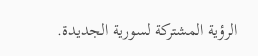الرؤية المشتركة لسورية الجديدة.